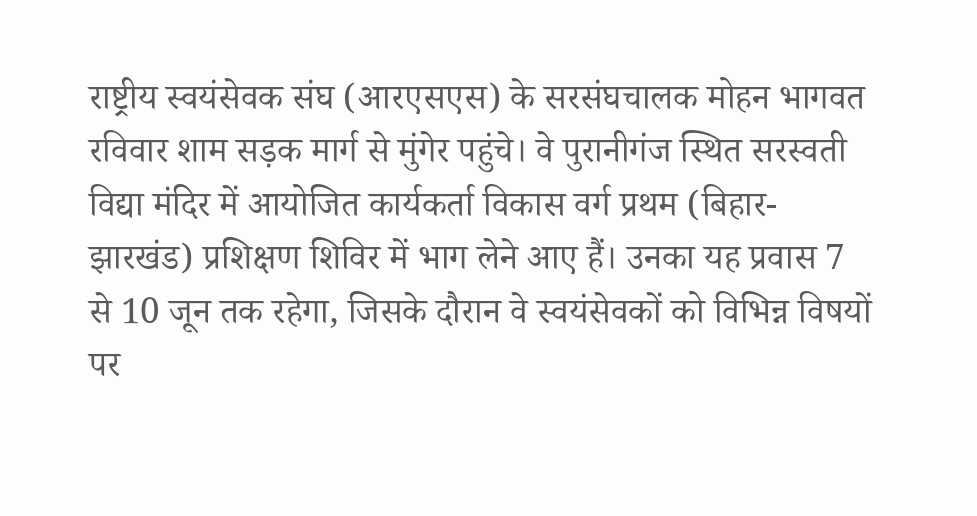राष्ट्रीय स्वयंसेवक संघ (आरएसएस) के सरसंघचालक मोहन भागवत रविवार शाम सड़क मार्ग से मुंगेर पहुंचे। वे पुरानीगंज स्थित सरस्वती विद्या मंदिर में आयोजित कार्यकर्ता विकास वर्ग प्रथम (बिहार-झारखंड) प्रशिक्षण शिविर में भाग लेने आए हैं। उनका यह प्रवास 7 से 10 जून तक रहेगा, जिसके दौरान वे स्वयंसेवकों को विभिन्न विषयों पर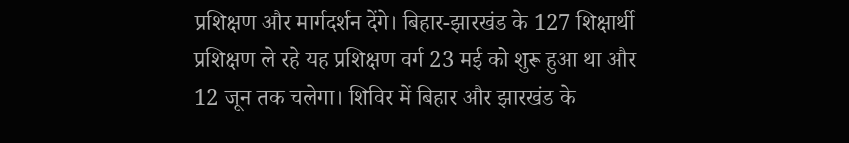प्रशिक्षण और मार्गदर्शन देंगे। बिहार-झारखंड के 127 शिक्षार्थी प्रशिक्षण ले रहे यह प्रशिक्षण वर्ग 23 मई को शुरू हुआ था और 12 जून तक चलेगा। शिविर में बिहार और झारखंड के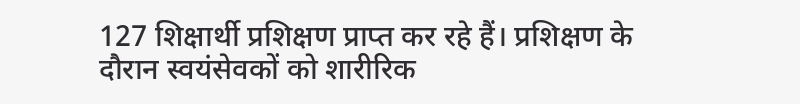127 शिक्षार्थी प्रशिक्षण प्राप्त कर रहे हैं। प्रशिक्षण के दौरान स्वयंसेवकों को शारीरिक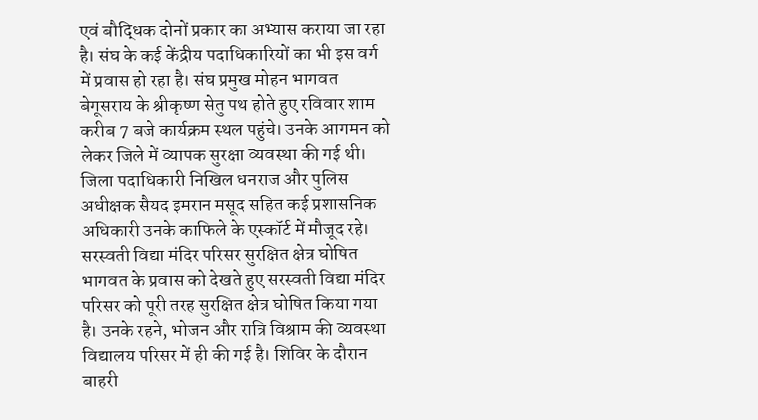एवं बौद्धिक दोनों प्रकार का अभ्यास कराया जा रहा है। संघ के कई केंद्रीय पदाधिकारियों का भी इस वर्ग में प्रवास हो रहा है। संघ प्रमुख मोहन भागवत बेगूसराय के श्रीकृष्ण सेतु पथ होते हुए रविवार शाम करीब 7 बजे कार्यक्रम स्थल पहुंचे। उनके आगमन को लेकर जिले में व्यापक सुरक्षा व्यवस्था की गई थी। जिला पदाधिकारी निखिल धनराज और पुलिस अधीक्षक सैयद इमरान मसूद सहित कई प्रशासनिक अधिकारी उनके काफिले के एस्कॉर्ट में मौजूद रहे। सरस्वती विद्या मंदिर परिसर सुरक्षित क्षेत्र घोषित भागवत के प्रवास को देखते हुए सरस्वती विद्या मंदिर परिसर को पूरी तरह सुरक्षित क्षेत्र घोषित किया गया है। उनके रहने, भोजन और रात्रि विश्राम की व्यवस्था विद्यालय परिसर में ही की गई है। शिविर के दौरान बाहरी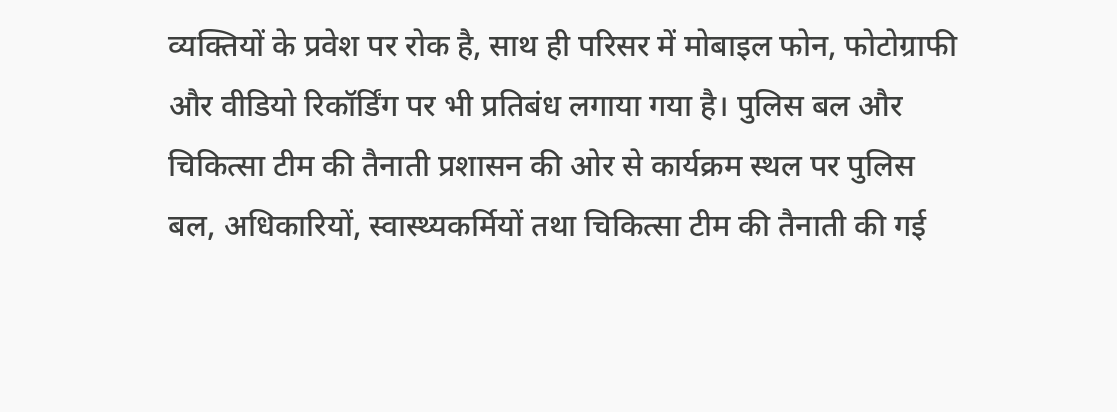व्यक्तियों के प्रवेश पर रोक है, साथ ही परिसर में मोबाइल फोन, फोटोग्राफी और वीडियो रिकॉर्डिंग पर भी प्रतिबंध लगाया गया है। पुलिस बल और चिकित्सा टीम की तैनाती प्रशासन की ओर से कार्यक्रम स्थल पर पुलिस बल, अधिकारियों, स्वास्थ्यकर्मियों तथा चिकित्सा टीम की तैनाती की गई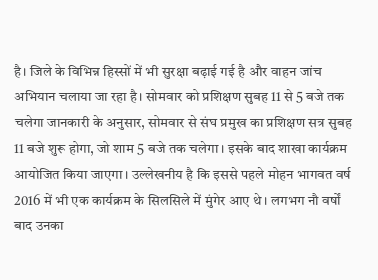है। जिले के विभिन्न हिस्सों में भी सुरक्षा बढ़ाई गई है और वाहन जांच अभियान चलाया जा रहा है। सोमवार को प्रशिक्षण सुबह 11 से 5 बजे तक चलेगा जानकारी के अनुसार, सोमवार से संघ प्रमुख का प्रशिक्षण सत्र सुबह 11 बजे शुरू होगा, जो शाम 5 बजे तक चलेगा। इसके बाद शाखा कार्यक्रम आयोजित किया जाएगा। उल्लेखनीय है कि इससे पहले मोहन भागवत वर्ष 2016 में भी एक कार्यक्रम के सिलसिले में मुंगेर आए थे। लगभग नौ वर्षों बाद उनका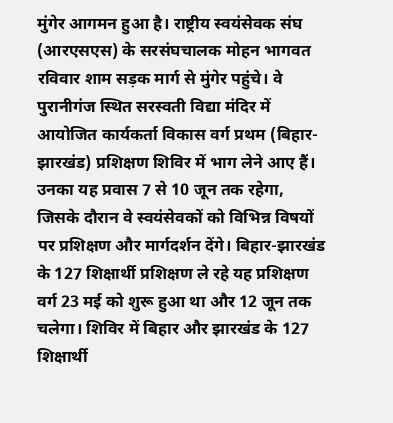मुंगेर आगमन हुआ है। राष्ट्रीय स्वयंसेवक संघ (आरएसएस) के सरसंघचालक मोहन भागवत रविवार शाम सड़क मार्ग से मुंगेर पहुंचे। वे पुरानीगंज स्थित सरस्वती विद्या मंदिर में आयोजित कार्यकर्ता विकास वर्ग प्रथम (बिहार-झारखंड) प्रशिक्षण शिविर में भाग लेने आए हैं। उनका यह प्रवास 7 से 10 जून तक रहेगा, जिसके दौरान वे स्वयंसेवकों को विभिन्न विषयों पर प्रशिक्षण और मार्गदर्शन देंगे। बिहार-झारखंड के 127 शिक्षार्थी प्रशिक्षण ले रहे यह प्रशिक्षण वर्ग 23 मई को शुरू हुआ था और 12 जून तक चलेगा। शिविर में बिहार और झारखंड के 127 शिक्षार्थी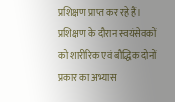प्रशिक्षण प्राप्त कर रहे हैं। प्रशिक्षण के दौरान स्वयंसेवकों को शारीरिक एवं बौद्धिक दोनों प्रकार का अभ्यास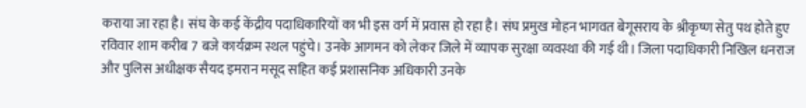कराया जा रहा है। संघ के कई केंद्रीय पदाधिकारियों का भी इस वर्ग में प्रवास हो रहा है। संघ प्रमुख मोहन भागवत बेगूसराय के श्रीकृष्ण सेतु पथ होते हुए रविवार शाम करीब 7 बजे कार्यक्रम स्थल पहुंचे। उनके आगमन को लेकर जिले में व्यापक सुरक्षा व्यवस्था की गई थी। जिला पदाधिकारी निखिल धनराज और पुलिस अधीक्षक सैयद इमरान मसूद सहित कई प्रशासनिक अधिकारी उनके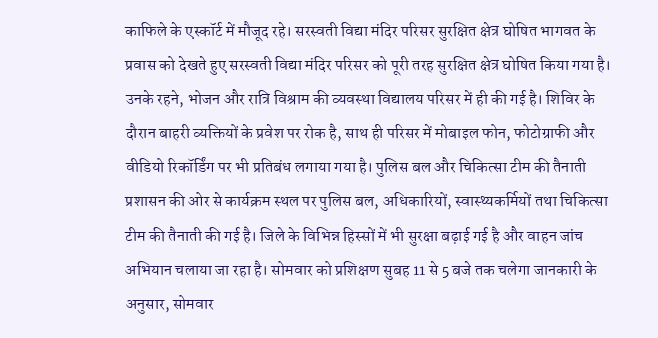काफिले के एस्कॉर्ट में मौजूद रहे। सरस्वती विद्या मंदिर परिसर सुरक्षित क्षेत्र घोषित भागवत के प्रवास को देखते हुए सरस्वती विद्या मंदिर परिसर को पूरी तरह सुरक्षित क्षेत्र घोषित किया गया है। उनके रहने, भोजन और रात्रि विश्राम की व्यवस्था विद्यालय परिसर में ही की गई है। शिविर के दौरान बाहरी व्यक्तियों के प्रवेश पर रोक है, साथ ही परिसर में मोबाइल फोन, फोटोग्राफी और वीडियो रिकॉर्डिंग पर भी प्रतिबंध लगाया गया है। पुलिस बल और चिकित्सा टीम की तैनाती प्रशासन की ओर से कार्यक्रम स्थल पर पुलिस बल, अधिकारियों, स्वास्थ्यकर्मियों तथा चिकित्सा टीम की तैनाती की गई है। जिले के विभिन्न हिस्सों में भी सुरक्षा बढ़ाई गई है और वाहन जांच अभियान चलाया जा रहा है। सोमवार को प्रशिक्षण सुबह 11 से 5 बजे तक चलेगा जानकारी के अनुसार, सोमवार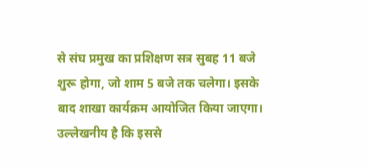से संघ प्रमुख का प्रशिक्षण सत्र सुबह 11 बजे शुरू होगा, जो शाम 5 बजे तक चलेगा। इसके बाद शाखा कार्यक्रम आयोजित किया जाएगा। उल्लेखनीय है कि इससे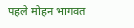पहले मोहन भागवत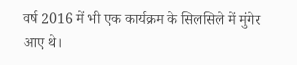वर्ष 2016 में भी एक कार्यक्रम के सिलसिले में मुंगेर आए थे।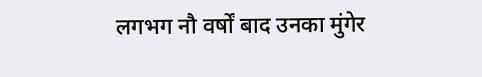लगभग नौ वर्षों बाद उनका मुंगेर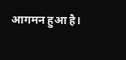आगमन हुआ है।